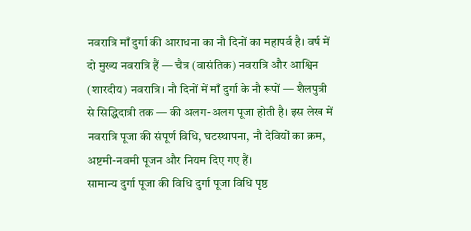नवरात्रि माँ दुर्गा की आराधना का नौ दिनों का महापर्व है। वर्ष में दो मुख्य नवरात्रि हैं — चैत्र (वासंतिक) नवरात्रि और आश्विन (शारदीय) नवरात्रि। नौ दिनों में माँ दुर्गा के नौ रूपों — शैलपुत्री से सिद्धिदात्री तक — की अलग-अलग पूजा होती है। इस लेख में नवरात्रि पूजा की संपूर्ण विधि, घटस्थापना, नौ देवियों का क्रम, अष्टमी-नवमी पूजन और नियम दिए गए हैं।
सामान्य दुर्गा पूजा की विधि दुर्गा पूजा विधि पृष्ठ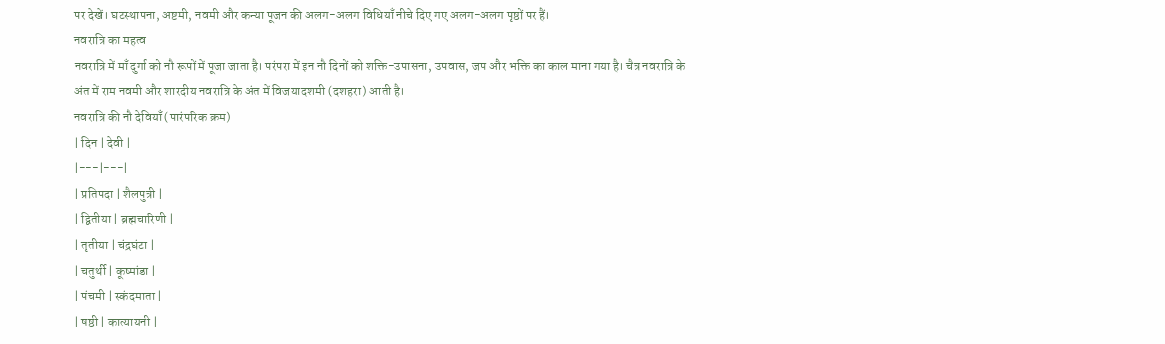पर देखें। घटस्थापना, अष्टमी, नवमी और कन्या पूजन की अलग-अलग विधियाँ नीचे दिए गए अलग-अलग पृष्ठों पर हैं।
नवरात्रि का महत्व
नवरात्रि में माँ दुर्गा को नौ रूपों में पूजा जाता है। परंपरा में इन नौ दिनों को शक्ति-उपासना, उपवास, जप और भक्ति का काल माना गया है। चैत्र नवरात्रि के अंत में राम नवमी और शारदीय नवरात्रि के अंत में विजयादशमी (दशहरा) आती है।
नवरात्रि की नौ देवियाँ (पारंपरिक क्रम)
| दिन | देवी |
|---|---|
| प्रतिपदा | शैलपुत्री |
| द्वितीया | ब्रह्मचारिणी |
| तृतीया | चंद्रघंटा |
| चतुर्थी | कूष्मांडा |
| पंचमी | स्कंदमाता |
| षष्ठी | कात्यायनी |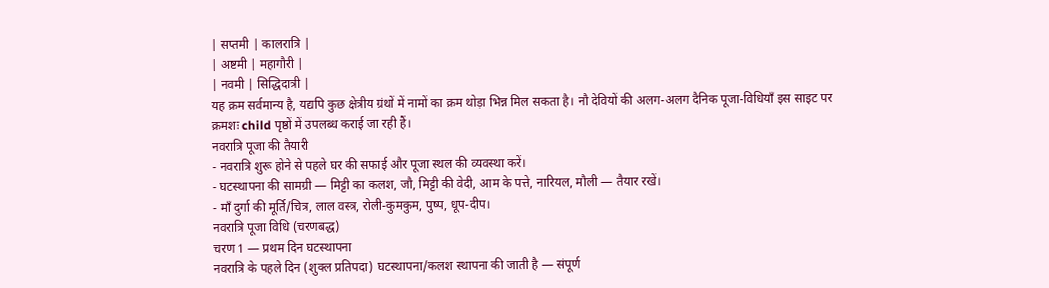| सप्तमी | कालरात्रि |
| अष्टमी | महागौरी |
| नवमी | सिद्धिदात्री |
यह क्रम सर्वमान्य है, यद्यपि कुछ क्षेत्रीय ग्रंथों में नामों का क्रम थोड़ा भिन्न मिल सकता है। नौ देवियों की अलग-अलग दैनिक पूजा-विधियाँ इस साइट पर क्रमशः child पृष्ठों में उपलब्ध कराई जा रही हैं।
नवरात्रि पूजा की तैयारी
- नवरात्रि शुरू होने से पहले घर की सफाई और पूजा स्थल की व्यवस्था करें।
- घटस्थापना की सामग्री — मिट्टी का कलश, जौ, मिट्टी की वेदी, आम के पत्ते, नारियल, मौली — तैयार रखें।
- माँ दुर्गा की मूर्ति/चित्र, लाल वस्त्र, रोली-कुमकुम, पुष्प, धूप-दीप।
नवरात्रि पूजा विधि (चरणबद्ध)
चरण 1 — प्रथम दिन घटस्थापना
नवरात्रि के पहले दिन (शुक्ल प्रतिपदा) घटस्थापना/कलश स्थापना की जाती है — संपूर्ण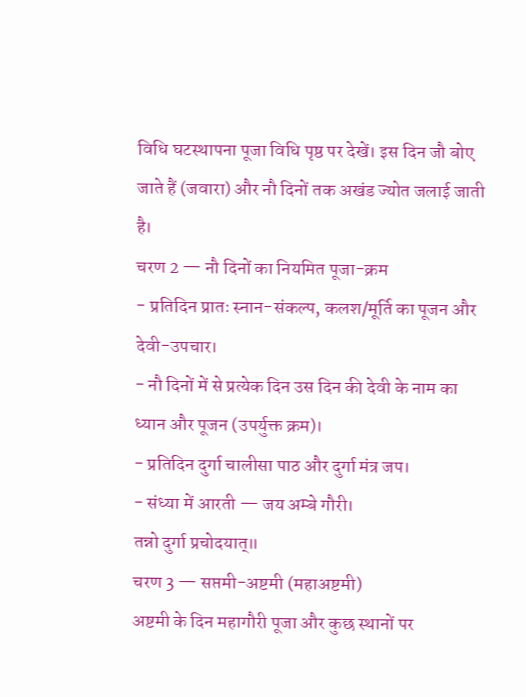विधि घटस्थापना पूजा विधि पृष्ठ पर देखें। इस दिन जौ बोए जाते हैं (जवारा) और नौ दिनों तक अखंड ज्योत जलाई जाती है।
चरण 2 — नौ दिनों का नियमित पूजा-क्रम
- प्रतिदिन प्रातः स्नान-संकल्प, कलश/मूर्ति का पूजन और देवी-उपचार।
- नौ दिनों में से प्रत्येक दिन उस दिन की देवी के नाम का ध्यान और पूजन (उपर्युक्त क्रम)।
- प्रतिदिन दुर्गा चालीसा पाठ और दुर्गा मंत्र जप।
- संध्या में आरती — जय अम्बे गौरी।
तन्नो दुर्गा प्रचोदयात्॥
चरण 3 — सप्तमी-अष्टमी (महाअष्टमी)
अष्टमी के दिन महागौरी पूजा और कुछ स्थानों पर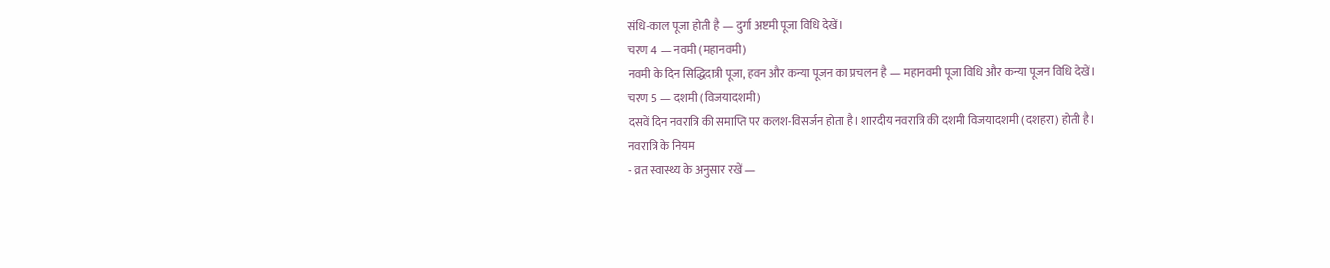संधि-काल पूजा होती है — दुर्गा अष्टमी पूजा विधि देखें।
चरण 4 — नवमी (महानवमी)
नवमी के दिन सिद्धिदात्री पूजा, हवन और कन्या पूजन का प्रचलन है — महानवमी पूजा विधि और कन्या पूजन विधि देखें।
चरण 5 — दशमी (विजयादशमी)
दसवें दिन नवरात्रि की समाप्ति पर कलश-विसर्जन होता है। शारदीय नवरात्रि की दशमी विजयादशमी (दशहरा) होती है।
नवरात्रि के नियम
- व्रत स्वास्थ्य के अनुसार रखें —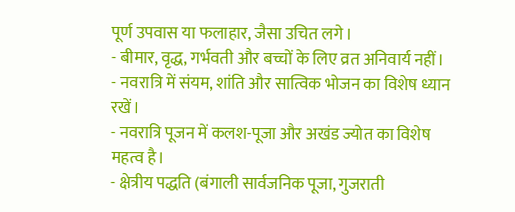पूर्ण उपवास या फलाहार, जैसा उचित लगे।
- बीमार, वृद्ध, गर्भवती और बच्चों के लिए व्रत अनिवार्य नहीं।
- नवरात्रि में संयम, शांति और सात्विक भोजन का विशेष ध्यान रखें।
- नवरात्रि पूजन में कलश-पूजा और अखंड ज्योत का विशेष महत्व है।
- क्षेत्रीय पद्धति (बंगाली सार्वजनिक पूजा, गुजराती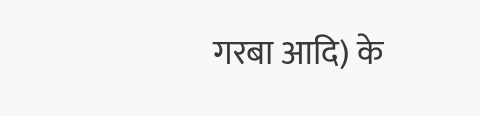गरबा आदि) के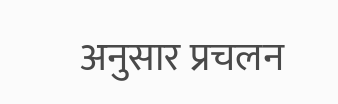अनुसार प्रचलन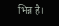भिन्न है।